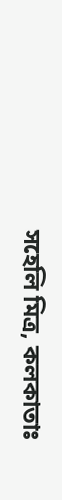সহেলি মিত্র, কলকাতাঃ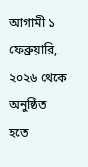আগামী ১ ফেব্রুয়ারি, ২০২৬ থেকে অনুষ্ঠিত হতে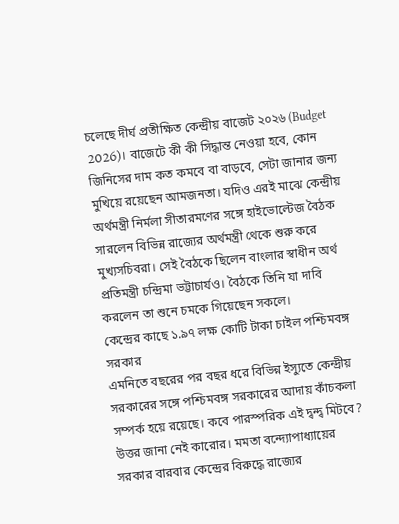চলেছে দীর্ঘ প্রতীক্ষিত কেন্দ্রীয় বাজেট ২০২৬ (Budget 2026)। বাজেটে কী কী সিদ্ধান্ত নেওয়া হবে, কোন জিনিসের দাম কত কমবে বা বাড়বে, সেটা জানার জন্য মুখিয়ে রয়েছেন আমজনতা। যদিও এরই মাঝে কেন্দ্রীয় অর্থমন্ত্রী নির্মলা সীতারমণের সঙ্গে হাইভোল্টেজ বৈঠক সারলেন বিভিন্ন রাজ্যের অর্থমন্ত্রী থেকে শুরু করে মুখ্যসচিবরা। সেই বৈঠকে ছিলেন বাংলার স্বাধীন অর্থ প্রতিমন্ত্রী চন্দ্রিমা ভট্টাচার্যও। বৈঠকে তিনি যা দাবি করলেন তা শুনে চমকে গিয়েছেন সকলে।
কেন্দ্রের কাছে ১.৯৭ লক্ষ কোটি টাকা চাইল পশ্চিমবঙ্গ সরকার
এমনিতে বছরের পর বছর ধরে বিভিন্ন ইস্যুতে কেন্দ্রীয় সরকারের সঙ্গে পশ্চিমবঙ্গ সরকারের আদায় কাঁচকলা সম্পর্ক হয়ে রয়েছে। কবে পারস্পরিক এই দ্বন্দ্ব মিটবে? উত্তর জানা নেই কারোর। মমতা বন্দ্যোপাধ্যায়ের সরকার বারবার কেন্দ্রের বিরুদ্ধে রাজ্যের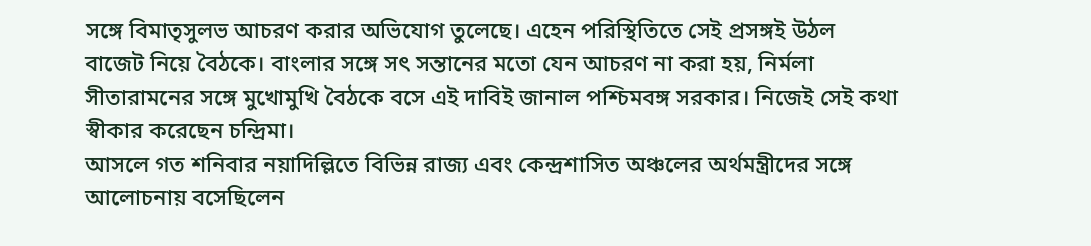সঙ্গে বিমাতৃসুলভ আচরণ করার অভিযোগ তুলেছে। এহেন পরিস্থিতিতে সেই প্রসঙ্গই উঠল বাজেট নিয়ে বৈঠকে। বাংলার সঙ্গে সৎ সন্তানের মতো যেন আচরণ না করা হয়, নির্মলা সীতারামনের সঙ্গে মুখোমুখি বৈঠকে বসে এই দাবিই জানাল পশ্চিমবঙ্গ সরকার। নিজেই সেই কথা স্বীকার করেছেন চন্দ্রিমা।
আসলে গত শনিবার নয়াদিল্লিতে বিভিন্ন রাজ্য এবং কেন্দ্রশাসিত অঞ্চলের অর্থমন্ত্রীদের সঙ্গে আলোচনায় বসেছিলেন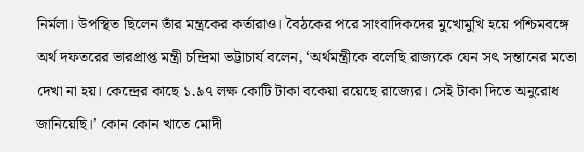নির্মলা। উপস্থিত ছিলেন তাঁর মন্ত্রকের কর্তারাও। বৈঠকের পরে সাংবাদিকদের মুখোমুখি হয়ে পশ্চিমবঙ্গে অর্থ দফতরের ভারপ্রাপ্ত মন্ত্রী চন্দ্রিমা ভট্টাচার্য বলেন, ‘অর্থমন্ত্রীকে বলেছি রাজ্যকে যেন সৎ সন্তানের মতো দেখা না হয়। কেন্দ্রের কাছে ১.৯৭ লক্ষ কোটি টাকা বকেয়া রয়েছে রাজ্যের। সেই টাকা দিতে অনুরোধ জানিয়েছি।’ কোন কোন খাতে মোদী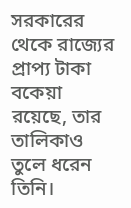সরকারের থেকে রাজ্যের প্রাপ্য টাকা বকেয়া রয়েছে, তার তালিকাও তুলে ধরেন তিনি।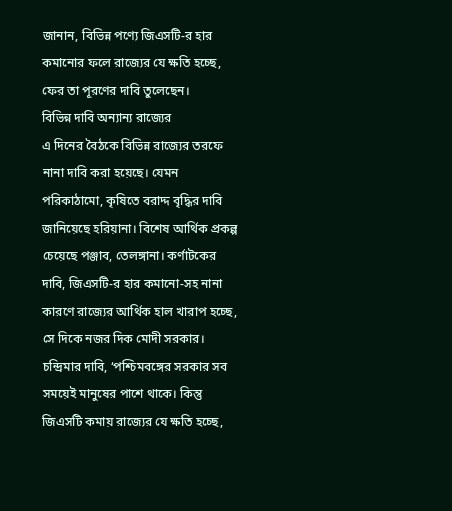জানান, বিভিন্ন পণ্যে জিএসটি-র হার কমানোর ফলে রাজ্যের যে ক্ষতি হচ্ছে, ফের তা পূরণের দাবি তুলেছেন।
বিভিন্ন দাবি অন্যান্য রাজ্যের
এ দিনের বৈঠকে বিভিন্ন রাজ্যের তরফে নানা দাবি করা হয়েছে। যেমন পরিকাঠামো, কৃষিতে বরাদ্দ বৃদ্ধির দাবি জানিয়েছে হরিয়ানা। বিশেষ আর্থিক প্রকল্প চেয়েছে পঞ্জাব, তেলঙ্গানা। কর্ণাটকের দাবি, জিএসটি-র হার কমানো-সহ নানা কারণে রাজ্যের আর্থিক হাল খারাপ হচ্ছে, সে দিকে নজর দিক মোদী সরকার। চন্দ্রিমার দাবি, ‘পশ্চিমবঙ্গের সরকার সব সময়েই মানুষের পাশে থাকে। কিন্তু জিএসটি কমায় রাজ্যের যে ক্ষতি হচ্ছে,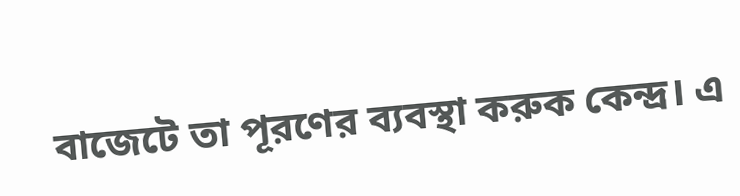বাজেটে তা পূরণের ব্যবস্থা করুক কেন্দ্র। এ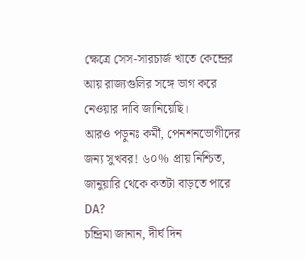ক্ষেত্রে সেস-সারচার্জ খাতে কেন্দ্রের আয় রাজ্যগুলির সঙ্গে ভাগ করে নেওয়ার দাবি জানিয়েছি।
আরও পড়ুনঃ কর্মী, পেনশনভোগীদের জন্য সুখবর! ৬০% প্রায় নিশ্চিত, জানুয়ারি থেকে কতটা বাড়তে পারে DA?
চন্দ্রিমা জানান, দীর্ঘ দিন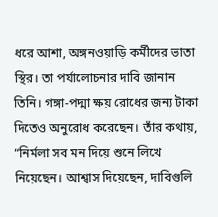ধরে আশা, অঙ্গনওয়াড়ি কর্মীদের ভাতা স্থির। তা পর্যালোচনার দাবি জানান তিনি। গঙ্গা-পদ্মা ক্ষয় রোধের জন্য টাকা দিতেও অনুরোধ করেছেন। তাঁর কথায়, “নির্মলা সব মন দিয়ে শুনে লিখে নিয়েছেন। আশ্বাস দিয়েছেন, দাবিগুলি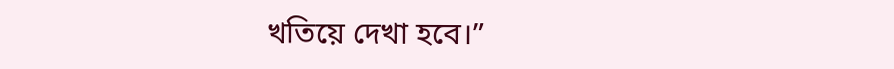খতিয়ে দেখা হবে।”